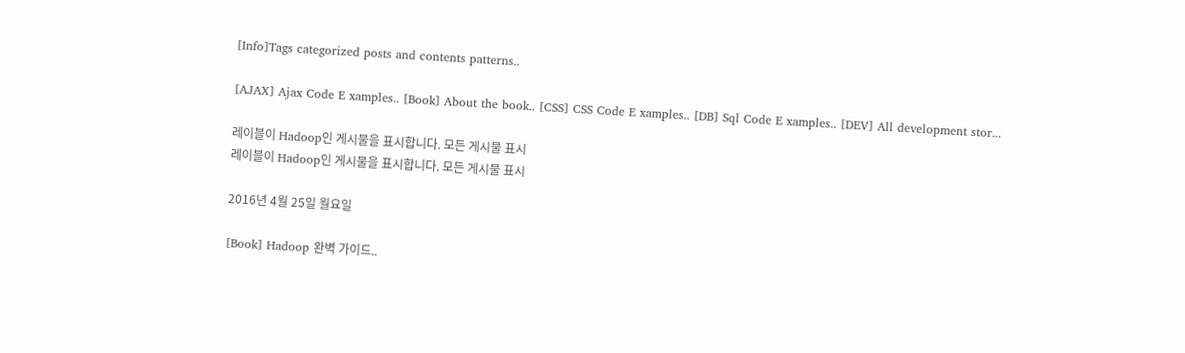[Info]Tags categorized posts and contents patterns..

[AJAX] Ajax Code E xamples.. [Book] About the book.. [CSS] CSS Code E xamples.. [DB] Sql Code E xamples.. [DEV] All development stor...

레이블이 Hadoop인 게시물을 표시합니다. 모든 게시물 표시
레이블이 Hadoop인 게시물을 표시합니다. 모든 게시물 표시

2016년 4월 25일 월요일

[Book] Hadoop 완벽 가이드..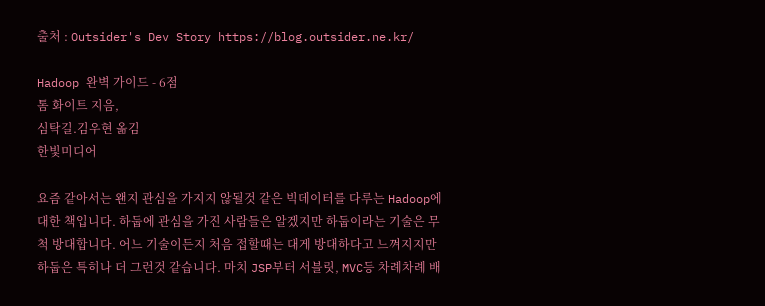출처 : Outsider's Dev Story https://blog.outsider.ne.kr/

Hadoop 완벽 가이드 - 6점
톰 화이트 지음,
심탁길.김우현 옮김
한빛미디어

요즘 같아서는 왠지 관심을 가지지 않될것 같은 빅데이터를 다루는 Hadoop에 대한 책입니다. 하둡에 관심을 가진 사람들은 알겠지만 하둡이라는 기술은 무척 방대합니다. 어느 기술이든지 처음 접할때는 대게 방대하다고 느껴지지만 하둡은 특히나 더 그런것 같습니다. 마치 JSP부터 서블릿, MVC등 차례차례 배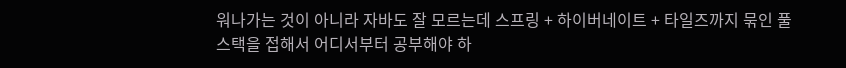워나가는 것이 아니라 자바도 잘 모르는데 스프링 + 하이버네이트 + 타일즈까지 묶인 풀스택을 접해서 어디서부터 공부해야 하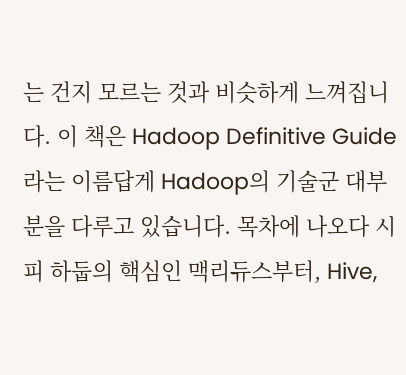는 건지 모르는 것과 비슷하게 느껴집니다. 이 책은 Hadoop Definitive Guide라는 이름답게 Hadoop의 기술군 대부분을 다루고 있습니다. 목차에 나오다 시피 하둡의 핵심인 맥리듀스부터, Hive,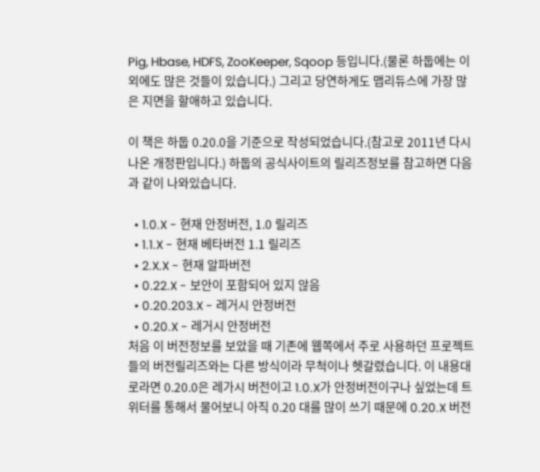Pig, Hbase, HDFS, ZooKeeper, Sqoop 등입니다.(물론 하둡에는 이 외에도 많은 것들이 있습니다.) 그리고 당연하게도 맵리듀스에 가장 많은 지면을 할애하고 있습니다.

이 책은 하둡 0.20.0을 기준으로 작성되었습니다.(참고로 2011년 다시 나온 개정판입니다.) 하둡의 공식사이트의 릴리즈정보를 참고하면 다음과 같이 나와있습니다.

  • 1.0.X - 현재 안정버전, 1.0 릴리즈
  • 1.1.X - 현재 베타버전 1.1 릴리즈
  • 2.X.X - 현재 알파버전
  • 0.22.X - 보안이 포함되어 있지 않음
  • 0.20.203.X - 레거시 안정버전
  • 0.20.X - 레거시 안정버전
처음 이 버전정보를 보았을 때 기존에 웹쪽에서 주로 사용하던 프로젝트들의 버전릴리즈와는 다른 방식이라 무척이나 헷갈렸습니다. 이 내용대로라면 0.20.0은 레가시 버전이고 1.0.X가 안정버전이구나 싶었는데 트위터를 통해서 물어보니 아직 0.20 대를 많이 쓰기 때문에 0.20.X 버전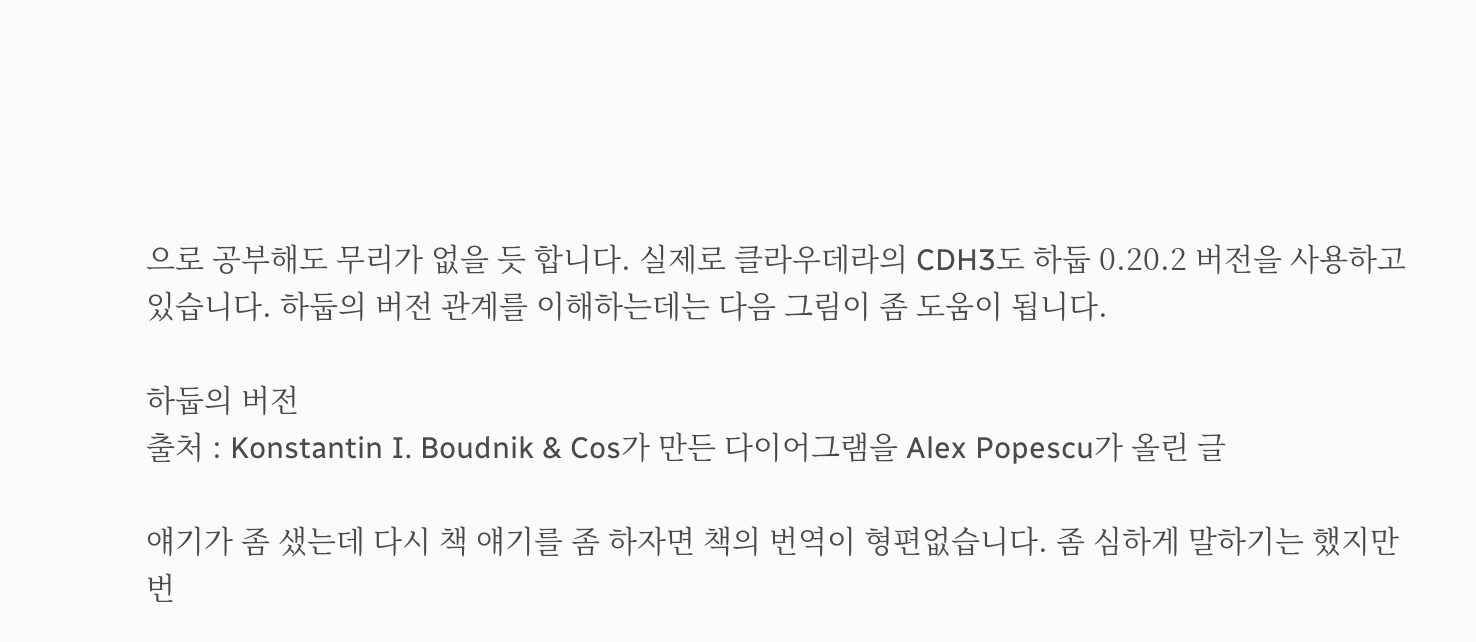으로 공부해도 무리가 없을 듯 합니다. 실제로 클라우데라의 CDH3도 하둡 0.20.2 버전을 사용하고 있습니다. 하둡의 버전 관계를 이해하는데는 다음 그림이 좀 도움이 됩니다.

하둡의 버전
출처 : Konstantin I. Boudnik & Cos가 만든 다이어그램을 Alex Popescu가 올린 글

얘기가 좀 샜는데 다시 책 얘기를 좀 하자면 책의 번역이 형편없습니다. 좀 심하게 말하기는 했지만 번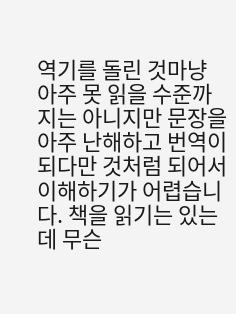역기를 돌린 것마냥 아주 못 읽을 수준까지는 아니지만 문장을 아주 난해하고 번역이 되다만 것처럼 되어서 이해하기가 어렵습니다. 책을 읽기는 있는데 무슨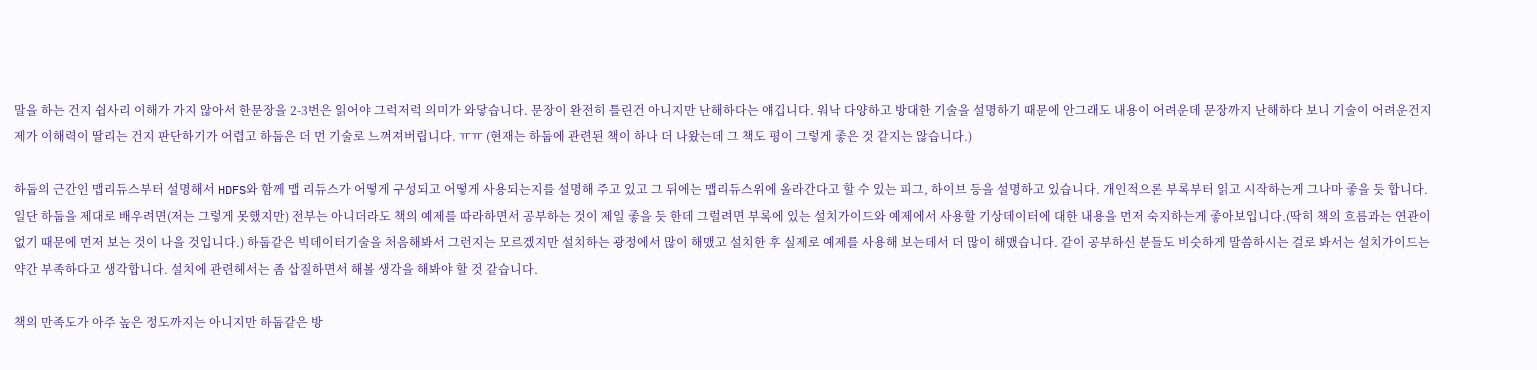말을 하는 건지 쉽사리 이해가 가지 않아서 한문장을 2-3번은 읽어야 그럭저럭 의미가 와닿습니다. 문장이 완전히 틀린건 아니지만 난해하다는 얘깁니다. 워낙 다양하고 방대한 기술을 설명하기 때문에 안그래도 내용이 어려운데 문장까지 난해하다 보니 기술이 어려운건지 제가 이해력이 딸리는 건지 판단하기가 어렵고 하둡은 더 먼 기술로 느껴져버립니다. ㅠㅠ (현재는 하둡에 관련된 책이 하나 더 나왔는데 그 책도 평이 그렇게 좋은 것 같지는 않습니다.)

하둡의 근간인 맵리듀스부터 설명해서 HDFS와 함께 맵 리듀스가 어떻게 구성되고 어떻게 사용되는지를 설명해 주고 있고 그 뒤에는 맵리듀스위에 올라간다고 할 수 있는 피그, 하이브 등을 설명하고 있습니다. 개인적으론 부록부터 읽고 시작하는게 그나마 좋을 듯 합니다. 일단 하둡을 제대로 배우려면(저는 그렇게 못했지만) 전부는 아니더라도 책의 예제를 따라하면서 공부하는 것이 제일 좋을 듯 한데 그럴려면 부록에 있는 설치가이드와 예제에서 사용할 기상데이터에 대한 내용을 먼저 숙지하는게 좋아보입니다.(딱히 책의 흐름과는 연관이 없기 때문에 먼저 보는 것이 나을 것입니다.) 하둡같은 빅데이터기술을 처음해봐서 그런지는 모르겠지만 설치하는 광정에서 많이 해맸고 설치한 후 실제로 예제를 사용해 보는데서 더 많이 해맸습니다. 같이 공부하신 분들도 비슷하게 말씀하시는 걸로 봐서는 설치가이드는 약간 부족하다고 생각합니다. 설치에 관련헤서는 좀 삽질하면서 해볼 생각을 해봐야 할 것 같습니다.

책의 만족도가 아주 높은 정도까지는 아니지만 하둡같은 방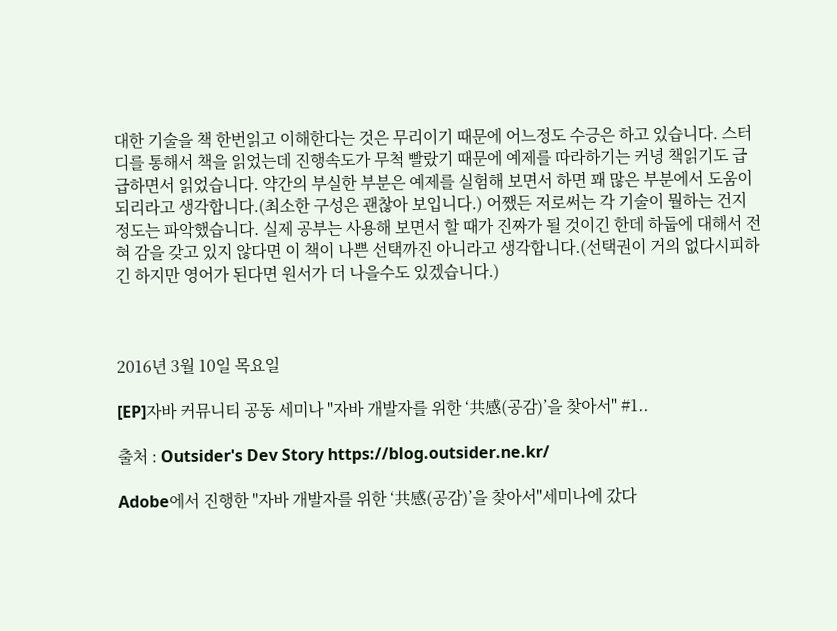대한 기술을 책 한번읽고 이해한다는 것은 무리이기 때문에 어느정도 수긍은 하고 있습니다. 스터디를 통해서 책을 읽었는데 진행속도가 무척 빨랐기 때문에 예제를 따라하기는 커녕 책읽기도 급급하면서 읽었습니다. 약간의 부실한 부분은 예제를 실험해 보면서 하면 꽤 많은 부분에서 도움이 되리라고 생각합니다.(최소한 구성은 괜찮아 보입니다.) 어쨌든 저로써는 각 기술이 뭘하는 건지 정도는 파악했습니다. 실제 공부는 사용해 보면서 할 때가 진짜가 될 것이긴 한데 하둡에 대해서 전혀 감을 갖고 있지 않다면 이 책이 나쁜 선택까진 아니라고 생각합니다.(선택권이 거의 없다시피하긴 하지만 영어가 된다면 원서가 더 나을수도 있겠습니다.)



2016년 3월 10일 목요일

[EP]자바 커뮤니티 공동 세미나 "자바 개발자를 위한 ‘共感(공감)’을 찾아서" #1..

출처 : Outsider's Dev Story https://blog.outsider.ne.kr/

Adobe에서 진행한 "자바 개발자를 위한 ‘共感(공감)’을 찾아서"세미나에 갔다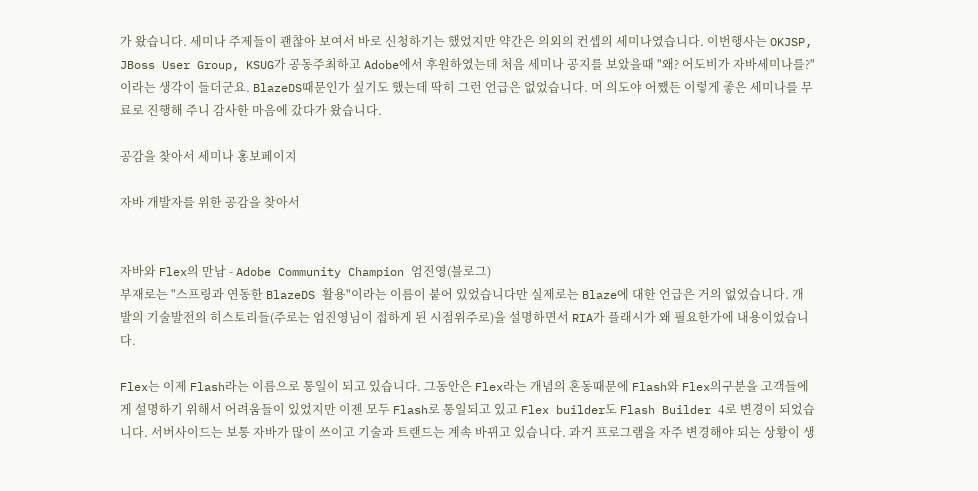가 왔습니다. 세미나 주제들이 괜찮아 보여서 바로 신청하기는 했었지만 약간은 의외의 컨셉의 세미나였습니다. 이번행사는 OKJSP, JBoss User Group, KSUG가 공동주최하고 Adobe에서 후원하였는데 처음 세미나 공지를 보았을때 "왜? 어도비가 자바세미나를?"이라는 생각이 들더군요. BlazeDS때문인가 싶기도 했는데 딱히 그런 언급은 없었습니다. 머 의도야 어쨌든 이렇게 좋은 세미나를 무료로 진행해 주니 감사한 마음에 갔다가 왔습니다.

공감을 찾아서 세미나 홍보페이지

자바 개발자를 위한 공감을 찾아서


자바와 Flex의 만남 - Adobe Community Champion 엄진영(블로그)
부재로는 "스프링과 연동한 BlazeDS 활용"이라는 이름이 붙어 있었습니다만 실제로는 Blaze에 대한 언급은 거의 없었습니다. 개발의 기술발전의 히스토리들(주로는 엄진영님이 접하게 된 시점위주로)을 설명하면서 RIA가 플래시가 왜 필요한가에 내용이었습니다.

Flex는 이제 Flash라는 이름으로 통일이 되고 있습니다. 그동안은 Flex라는 개념의 혼동때문에 Flash와 Flex의구분을 고객들에게 설명하기 위해서 어려움들이 있었지만 이젠 모두 Flash로 통일되고 있고 Flex builder도 Flash Builder 4로 변경이 되었습니다. 서버사이드는 보통 자바가 많이 쓰이고 기술과 트랜드는 계속 바뀌고 있습니다. 과거 프로그램을 자주 변경해야 되는 상황이 생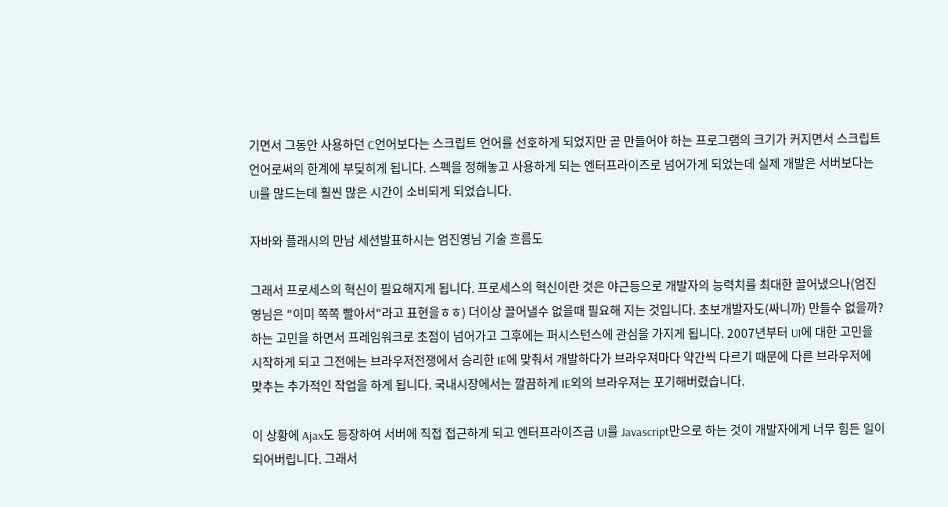기면서 그동안 사용하던 C언어보다는 스크립트 언어를 선호하게 되었지만 곧 만들어야 하는 프로그램의 크기가 커지면서 스크립트 언어로써의 한계에 부딪히게 됩니다. 스펙을 정해놓고 사용하게 되는 엔터프라이즈로 넘어가게 되었는데 실제 개발은 서버보다는 UI를 많드는데 훨씬 많은 시간이 소비되게 되었습니다.

자바와 플래시의 만남 세션발표하시는 엄진영님 기술 흐름도

그래서 프로세스의 혁신이 필요해지게 됩니다. 프로세스의 혁신이란 것은 야근등으로 개발자의 능력치를 최대한 끌어냈으나(엄진영님은 "이미 쪽쪽 빨아서"라고 표현을ㅎㅎ) 더이상 끌어낼수 없을때 필요해 지는 것입니다. 초보개발자도(싸니까) 만들수 없을까? 하는 고민을 하면서 프레임워크로 초점이 넘어가고 그후에는 퍼시스턴스에 관심을 가지게 됩니다. 2007년부터 UI에 대한 고민을 시작하게 되고 그전에는 브라우저전쟁에서 승리한 IE에 맞춰서 개발하다가 브라우져마다 약간씩 다르기 때문에 다른 브라우저에 맞추는 추가적인 작업을 하게 됩니다. 국내시장에서는 깔끔하게 IE외의 브라우져는 포기해버렸습니다.

이 상황에 Ajax도 등장하여 서버에 직접 접근하게 되고 엔터프라이즈급 UI를 Javascript만으로 하는 것이 개발자에게 너무 힘든 일이 되어버립니다. 그래서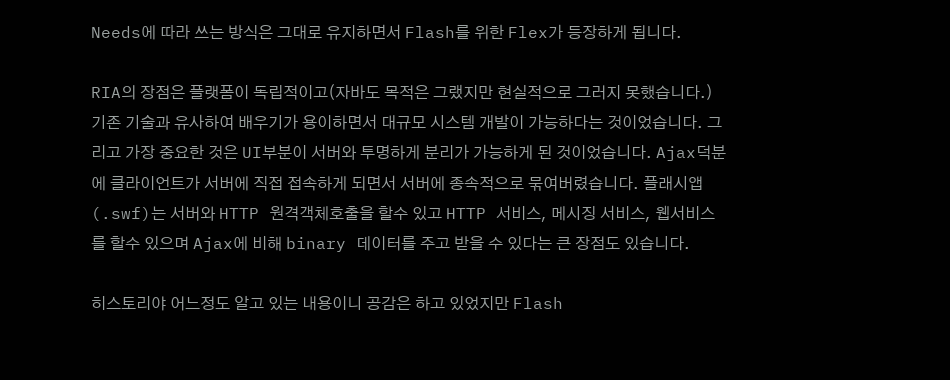Needs에 따라 쓰는 방식은 그대로 유지하면서 Flash를 위한 Flex가 등장하게 됩니다.

RIA의 장점은 플랫폼이 독립적이고(자바도 목적은 그랬지만 현실적으로 그러지 못했습니다.) 기존 기술과 유사하여 배우기가 용이하면서 대규모 시스템 개발이 가능하다는 것이었습니다. 그리고 가장 중요한 것은 UI부분이 서버와 투명하게 분리가 가능하게 된 것이었습니다. Ajax덕분에 클라이언트가 서버에 직접 접속하게 되면서 서버에 종속적으로 묶여버렸습니다. 플래시앱(.swf)는 서버와 HTTP 원격객체호출을 할수 있고 HTTP 서비스, 메시징 서비스, 웹서비스를 할수 있으며 Ajax에 비해 binary 데이터를 주고 받을 수 있다는 큰 장점도 있습니다.

히스토리야 어느정도 알고 있는 내용이니 공감은 하고 있었지만 Flash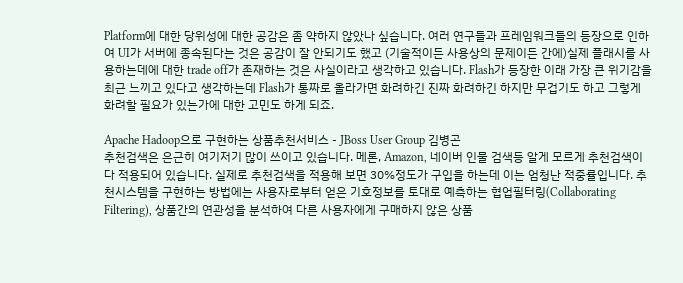Platform에 대한 당위성에 대한 공감은 좀 약하지 않았나 싶습니다. 여러 연구들과 프레임워크들의 등장으로 인하여 UI가 서버에 종속된다는 것은 공감이 잘 안되기도 했고 (기술적이든 사용상의 문제이든 간에)실제 플래시를 사용하는데에 대한 trade off가 존재하는 것은 사실이라고 생각하고 있습니다. Flash가 등장한 이래 가장 큰 위기감을 최근 느끼고 있다고 생각하는데 Flash가 통짜로 올라가면 화려하긴 진짜 화려하긴 하지만 무겁기도 하고 그렇게 화려할 필요가 있는가에 대한 고민도 하게 되죠.

Apache Hadoop으로 구현하는 상품추천서비스 - JBoss User Group 김병곤
추천검색은 은근히 여기저기 많이 쓰이고 있습니다. 메론, Amazon, 네이버 인물 검색등 알게 모르게 추천검색이 다 적용되어 있습니다. 실제로 추천검색을 적용해 보면 30%정도가 구입을 하는데 이는 엄청난 적중률입니다. 추천시스템을 구현하는 방법에는 사용자로부터 얻은 기호정보를 토대로 예측하는 협업필터링(Collaborating Filtering), 상품간의 연관성을 분석하여 다른 사용자에게 구매하지 않은 상품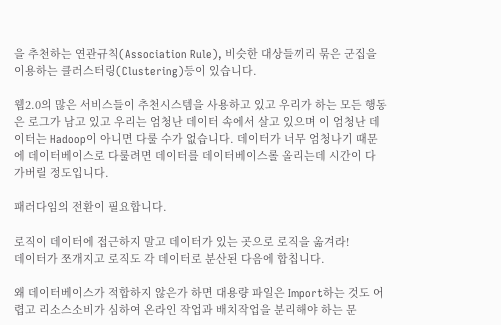을 추천하는 연관규칙(Association Rule), 비슷한 대상들끼리 묶은 군집을 이용하는 클러스터링(Clustering)등이 있습니다.

웹2.0의 많은 서비스들이 추천시스템을 사용하고 있고 우리가 하는 모든 행동은 로그가 남고 있고 우리는 엄청난 데이터 속에서 살고 있으며 이 엄청난 데이터는 Hadoop이 아니면 다룰 수가 없습니다. 데이터가 너무 엄청나기 때문에 데이터베이스로 다룰려면 데이터를 데이터베이스롤 올리는데 시간이 다 가버릴 정도입니다.

패러다임의 전환이 필요합니다.

로직이 데이터에 접근하지 말고 데이터가 있는 곳으로 로직을 옮겨라!
데이터가 쪼개지고 로직도 각 데이터로 분산된 다음에 합칩니다.

왜 데이터베이스가 적합하지 않은가 하면 대용량 파일은 Import하는 것도 어렵고 리소스소비가 심하여 온라인 작업과 배치작업을 분리해야 하는 문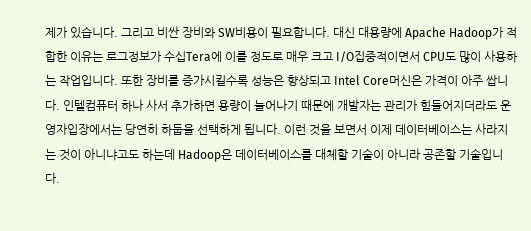제가 있습니다. 그리고 비싼 장비와 SW비용이 필요합니다. 대신 대용량에 Apache Hadoop가 적합한 이유는 로그정보가 수십Tera에 이를 정도로 매우 크고 I/O집중적이면서 CPU도 많이 사용하는 작업입니다. 또한 장비를 증가시킬수록 성능은 향상되고 Intel Core머신은 가격이 아주 쌉니다. 인텔컴퓨터 하나 사서 추가하면 용량이 늘어나기 때문에 개발자는 관리가 힘들어지더라도 운영자입장에서는 당연히 하둡을 선택하게 됩니다. 이런 것을 보면서 이제 데이터베이스는 사라지는 것이 아니냐고도 하는데 Hadoop은 데이터베이스를 대체할 기술이 아니라 공존할 기술입니다.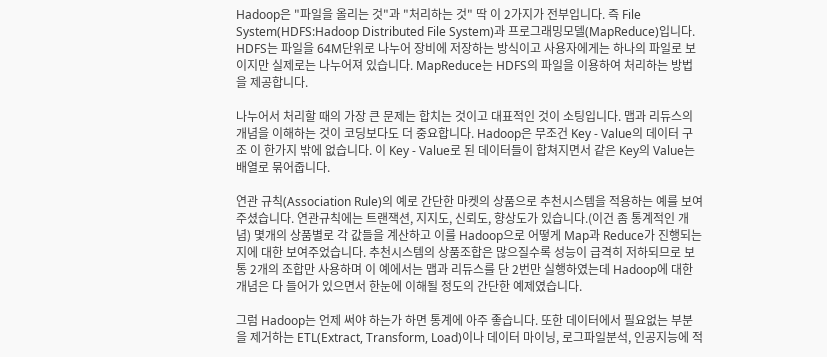Hadoop은 "파일을 올리는 것"과 "처리하는 것" 딱 이 2가지가 전부입니다. 즉 File System(HDFS:Hadoop Distributed File System)과 프로그래밍모델(MapReduce)입니다. HDFS는 파일을 64M단위로 나누어 장비에 저장하는 방식이고 사용자에게는 하나의 파일로 보이지만 실제로는 나누어져 있습니다. MapReduce는 HDFS의 파일을 이용하여 처리하는 방법을 제공합니다.

나누어서 처리할 때의 가장 큰 문제는 합치는 것이고 대표적인 것이 소팅입니다. 맵과 리듀스의 개념을 이해하는 것이 코딩보다도 더 중요합니다. Hadoop은 무조건 Key - Value의 데이터 구조 이 한가지 밖에 없습니다. 이 Key - Value로 된 데이터들이 합쳐지면서 같은 Key의 Value는 배열로 묶어줍니다.

연관 규칙(Association Rule)의 예로 간단한 마켓의 상품으로 추천시스템을 적용하는 예를 보여주셨습니다. 연관규칙에는 트랜잭션, 지지도, 신뢰도, 향상도가 있습니다.(이건 좀 통계적인 개념) 몇개의 상품별로 각 값들을 계산하고 이를 Hadoop으로 어떻게 Map과 Reduce가 진행되는 지에 대한 보여주었습니다. 추천시스템의 상품조합은 많으질수록 성능이 급격히 저하되므로 보통 2개의 조합만 사용하며 이 예에서는 맵과 리듀스를 단 2번만 실행하였는데 Hadoop에 대한 개념은 다 들어가 있으면서 한눈에 이해될 정도의 간단한 예제였습니다.

그럼 Hadoop는 언제 써야 하는가 하면 통계에 아주 좋습니다. 또한 데이터에서 필요없는 부분을 제거하는 ETL(Extract, Transform, Load)이나 데이터 마이닝, 로그파일분석, 인공지능에 적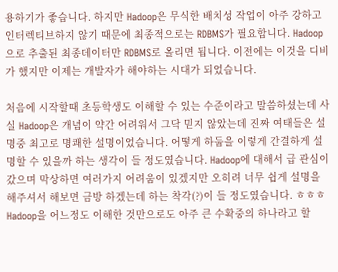용하기가 좋습니다. 하지만 Hadoop은 무식한 배치성 작업이 아주 강하고 인터렉티브하지 않기 때문에 최종적으로는 RDBMS가 필요합니다. Hadoop으로 추출된 최종데이터만 RDBMS로 올리면 됩니다. 이전에는 이것을 디비가 했지만 이제는 개발자가 해야하는 시대가 되었습니다.

처음에 시작할때 초등학생도 이해할 수 있는 수준이라고 말씀하셨는데 사실 Hadoop은 개념이 약간 어려워서 그닥 믿지 않았는데 진짜 여태들은 설명중 최고로 명쾌한 설명이었습니다. 어떻게 하둡을 이렇게 간결하게 설명할 수 있을까 하는 생각이 들 정도였습니다. Hadoop에 대해서 급 관심이 갔으며 막상하면 여러가지 어려움이 있겠지만 오히려 너무 쉽게 설명을 해주셔서 해보면 금방 하겠는데 하는 착각(?)이 들 정도였습니다. ㅎㅎㅎ Hadoop을 어느정도 이해한 것만으로도 아주 큰 수확중의 하나라고 할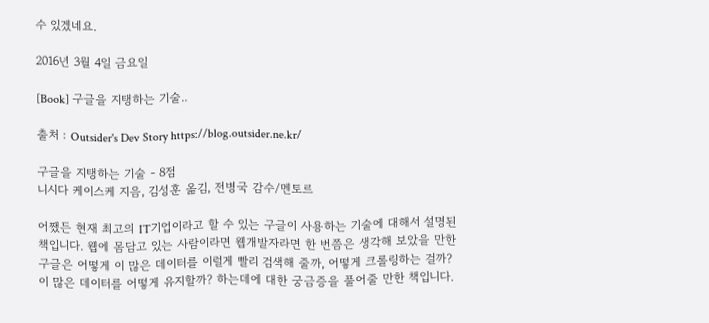수 있겠네요.

2016년 3월 4일 금요일

[Book] 구글을 지탱하는 기술..

출처 : Outsider's Dev Story https://blog.outsider.ne.kr/

구글을 지탱하는 기술 - 8점
니시다 케이스케 지음, 김성훈 옮김, 전병국 감수/멘토르

어쨌든 현재 최고의 IT기업이라고 할 수 있는 구글이 사용하는 기술에 대해서 설명된 책입니다. 웹에 몸담고 있는 사람이라면 웹개발자라면 한 번쯤은 생각해 보았을 만한 구글은 어떻게 이 많은 데이터를 이럴게 빨리 검색해 줄까, 어떻게 크롤링하는 걸까? 이 많은 데이터를 어떻게 유지할까? 하는데에 대한 궁금증을 풀어줄 만한 책입니다.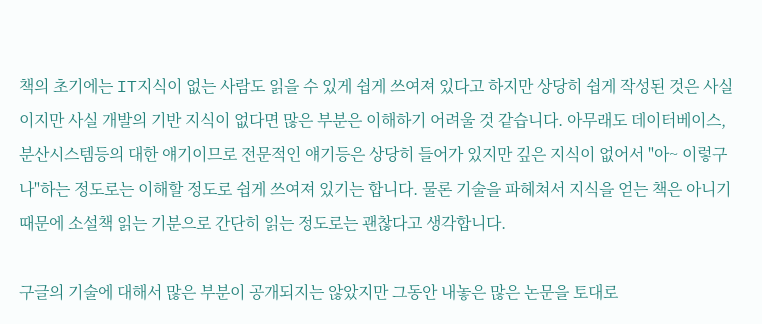책의 초기에는 IT지식이 없는 사람도 읽을 수 있게 쉽게 쓰여져 있다고 하지만 상당히 쉽게 작성된 것은 사실이지만 사실 개발의 기반 지식이 없다면 많은 부분은 이해하기 어려울 것 같습니다. 아무래도 데이터베이스, 분산시스템등의 대한 얘기이므로 전문적인 얘기등은 상당히 들어가 있지만 깊은 지식이 없어서 "아~ 이렇구나"하는 정도로는 이해할 정도로 쉽게 쓰여져 있기는 합니다. 물론 기술을 파헤쳐서 지식을 얻는 책은 아니기 때문에 소설책 읽는 기분으로 간단히 읽는 정도로는 괜찮다고 생각합니다.

구글의 기술에 대해서 많은 부분이 공개되지는 않았지만 그동안 내놓은 많은 논문을 토대로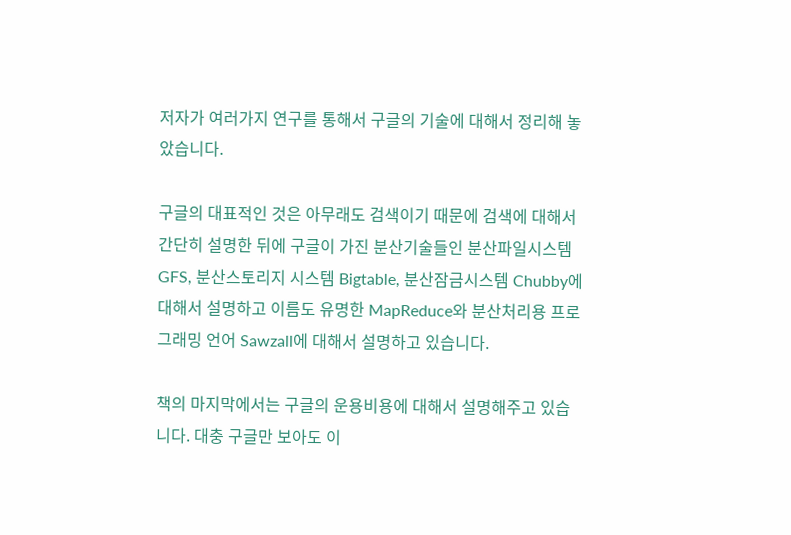저자가 여러가지 연구를 통해서 구글의 기술에 대해서 정리해 놓았습니다.

구글의 대표적인 것은 아무래도 검색이기 때문에 검색에 대해서 간단히 설명한 뒤에 구글이 가진 분산기술들인 분산파일시스템 GFS, 분산스토리지 시스템 Bigtable, 분산잠금시스템 Chubby에 대해서 설명하고 이름도 유명한 MapReduce와 분산처리용 프로그래밍 언어 Sawzall에 대해서 설명하고 있습니다.

책의 마지막에서는 구글의 운용비용에 대해서 설명해주고 있습니다. 대충 구글만 보아도 이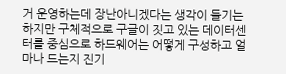거 운영하는데 장난아니겠다는 생각이 들기는 하지만 구체적으로 구글이 짓고 있는 데이터센터를 중심으로 하드웨어는 어떻게 구성하고 얼마나 드는지 진기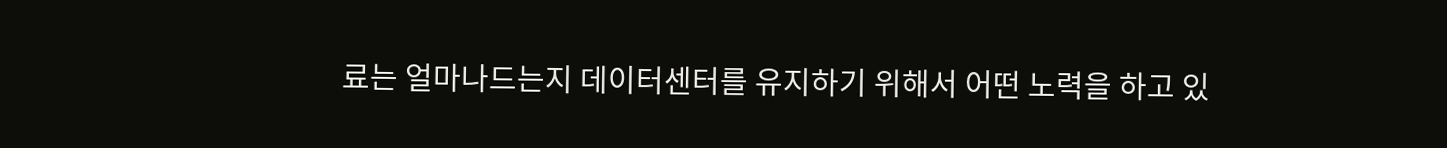료는 얼마나드는지 데이터센터를 유지하기 위해서 어떤 노력을 하고 있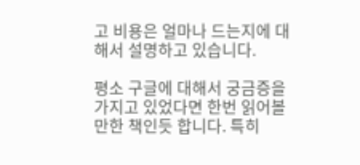고 비용은 얼마나 드는지에 대해서 설명하고 있습니다.

평소 구글에 대해서 궁금증을 가지고 있었다면 한번 읽어볼 만한 책인듯 합니다. 특히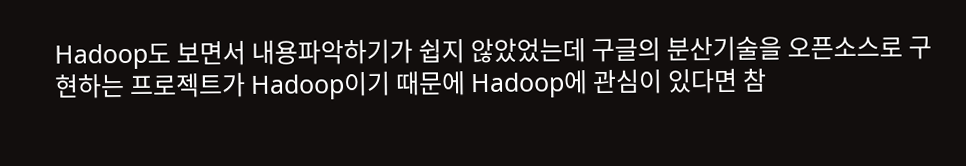Hadoop도 보면서 내용파악하기가 쉽지 않았었는데 구글의 분산기술을 오픈소스로 구현하는 프로젝트가 Hadoop이기 때문에 Hadoop에 관심이 있다면 참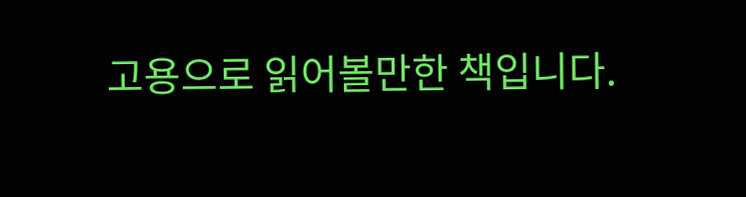고용으로 읽어볼만한 책입니다.